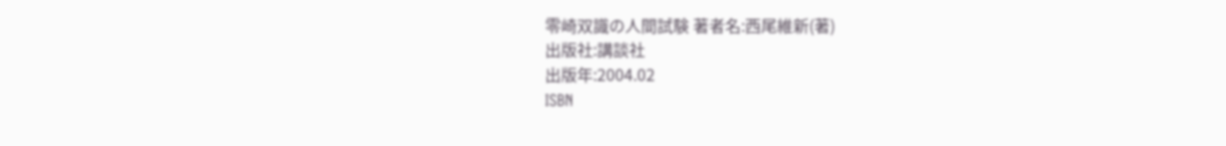零崎双識の人間試験 著者名:西尾維新(著)
出版社:講談社
出版年:2004.02
ISBN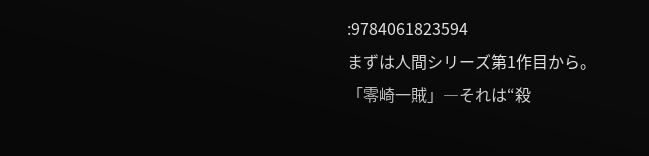:9784061823594
まずは人間シリーズ第1作目から。
「零崎一賊」―それは“殺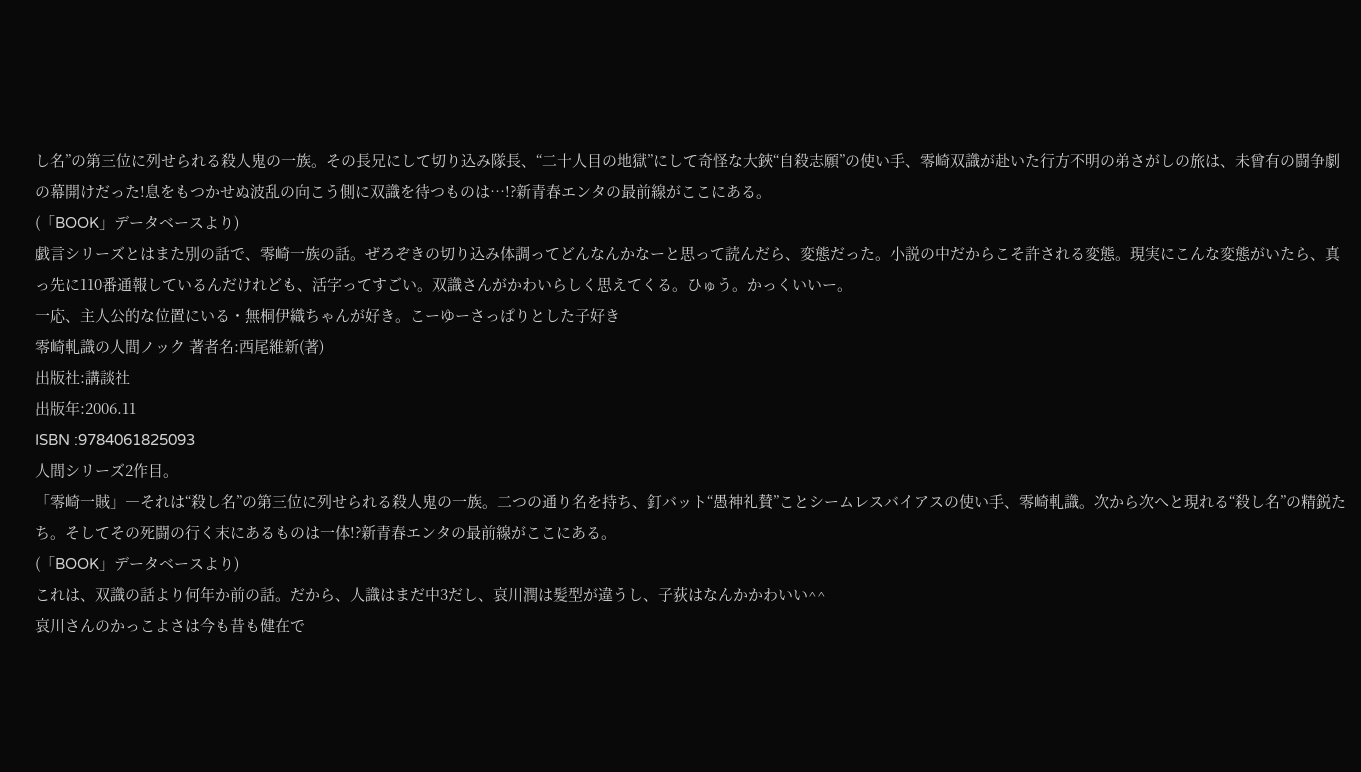し名”の第三位に列せられる殺人鬼の一族。その長兄にして切り込み隊長、“二十人目の地獄”にして奇怪な大鋏“自殺志願”の使い手、零崎双識が赴いた行方不明の弟さがしの旅は、未曾有の闘争劇の幕開けだった!息をもつかせぬ波乱の向こう側に双識を待つものは…!?新青春エンタの最前線がここにある。
(「BOOK」データベースより)
戯言シリーズとはまた別の話で、零崎一族の話。ぜろぞきの切り込み体調ってどんなんかなーと思って読んだら、変態だった。小説の中だからこそ許される変態。現実にこんな変態がいたら、真っ先に110番通報しているんだけれども、活字ってすごい。双識さんがかわいらしく思えてくる。ひゅう。かっくいいー。
一応、主人公的な位置にいる・無桐伊織ちゃんが好き。こーゆーさっぱりとした子好き
零崎軋識の人間ノック 著者名:西尾維新(著)
出版社:講談社
出版年:2006.11
ISBN :9784061825093
人間シリーズ2作目。
「零崎一賊」―それは“殺し名”の第三位に列せられる殺人鬼の一族。二つの通り名を持ち、釘バット“愚神礼賛”ことシームレスバイアスの使い手、零崎軋識。次から次へと現れる“殺し名”の精鋭たち。そしてその死闘の行く末にあるものは一体!?新青春エンタの最前線がここにある。
(「BOOK」データベースより)
これは、双識の話より何年か前の話。だから、人識はまだ中3だし、哀川潤は髪型が違うし、子荻はなんかかわいい^^
哀川さんのかっこよさは今も昔も健在で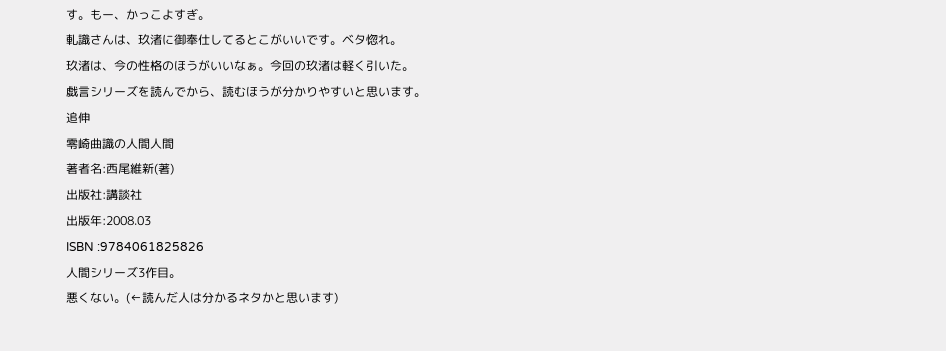す。もー、かっこよすぎ。
軋識さんは、玖渚に御奉仕してるとこがいいです。ベタ惚れ。
玖渚は、今の性格のほうがいいなぁ。今回の玖渚は軽く引いた。
戯言シリーズを読んでから、読むほうが分かりやすいと思います。
追伸
零崎曲識の人間人間
著者名:西尾維新(著)
出版社:講談社
出版年:2008.03
ISBN :9784061825826
人間シリーズ3作目。
悪くない。(←読んだ人は分かるネタかと思います)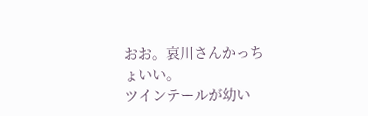おお。哀川さんかっちょいい。
ツインテールが幼い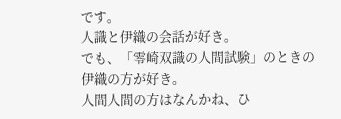です。
人識と伊織の会話が好き。
でも、「零崎双識の人間試験」のときの伊織の方が好き。
人間人間の方はなんかね、ひ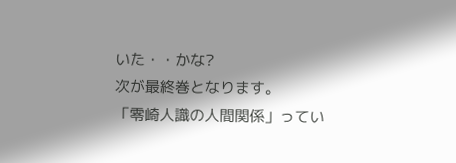いた・・かな?
次が最終巻となります。
「零崎人識の人間関係」ってい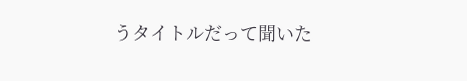うタイトルだって聞いた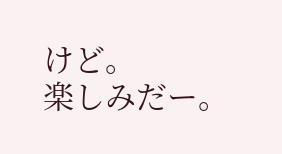けど。
楽しみだー。